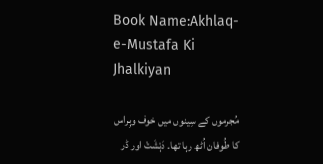Book Name:Akhlaq-e-Mustafa Ki Jhalkiyan

مُجرموں کے سِینوں میں خوف وہِراس کا طُوفان اُٹھ رہا تھا۔ دَہْشَتْ اور ڈر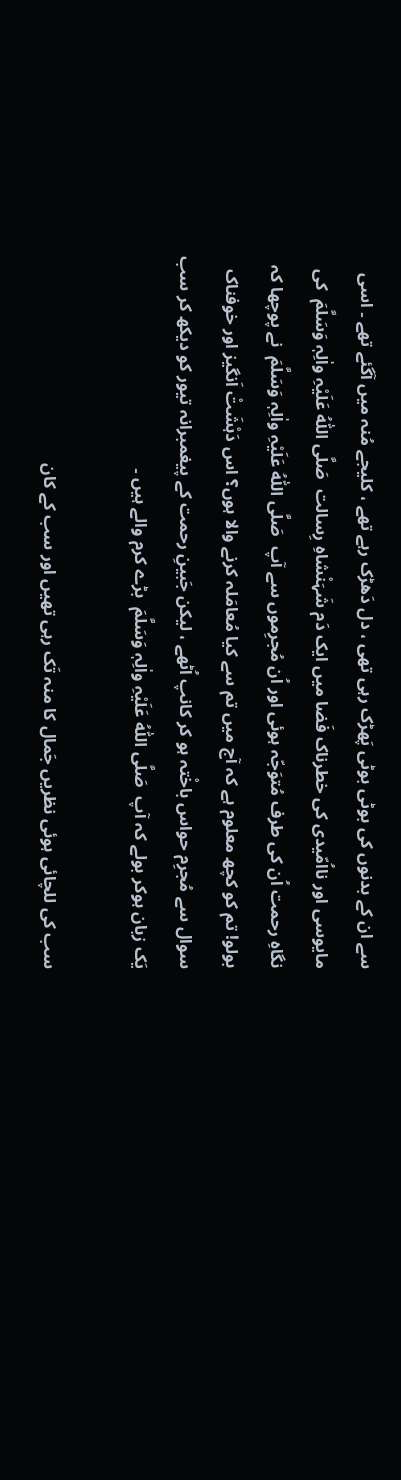سے ان کے بدنوں کی بوٹی بوٹی پَھڑک رہی تھی ، دل دَھڑک رہے تھے ، کلیجے مُنہ میں آگئے تھے ۔ اسی مایوسی اور نااُمّیدی کی خطرناک فَضا میں ایک دَم شَہَنْشاہِ رِسالت  صَلَّی اللّٰہُ عَلَیْہِ واٰلِہٖ وَسَلَّمَ  کی نگاہِ رحمت اُن کی طرف مُتوَجّہ ہوئی اور اُن مُجرِموں سے آپ  صَلَّی اللّٰہُ عَلَیْہِ واٰلِہٖ وَسَلَّمَ  نے پوچھا کہ بولو! تم کو کچھ معلوم ہے کہ آج میں تم سے کیا مُعامَلہ کرنے والا ہوں؟ اس دَہْشَتْ اَنگیز اور خوفناک سوال سے مُجرِم حواس باخْتہ ہو کر کانپ اُٹھے ، لیکن جَبینِ رحمت کے پیغمبرانہ تیور کو دیکھ کر سب یَک زبان ہوکر بولے کہ آپ  صَلَّی اللّٰہُ عَلَیْہِ واٰلِہٖ وَسَلَّمَ  بڑے کرم والے ہیں ۔

سب کی للچائی ہوئی نظریں جَمال کا منہ تَک رہی تھیں اور سب کے کان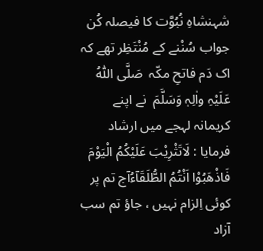شہنشاہِ نُبُوَّت کا فیصلہ کُن جواب سُنْنے کے مُنْتَظِر تھے کہ اک دَم فاتحِ مکّہ  صَلَّی اللّٰہُ عَلَیْہِ واٰلِہٖ وَسَلَّمَ  نے اپنے کریمانہ لہجے میں ارشاد فرمایا : لَاتَثْرِیْبَ عَلَیْکُمُ الْیَوْمَ فَاذْھَبُوْا اَنْتُمُ الطُّلَقَآءُآج تم پر کوئی اِلزام نہیں ، جاؤ تم سب آزاد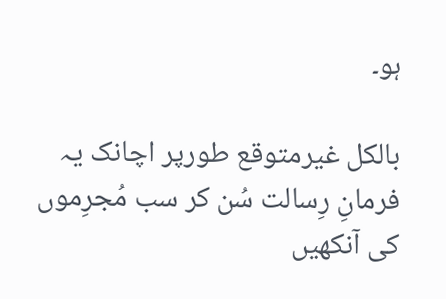ہو۔

بالکل غیرمتوقع طورپر اچانک یہ فرمانِ رِسالت سُن کر سب مُجرِموں کی آنکھیں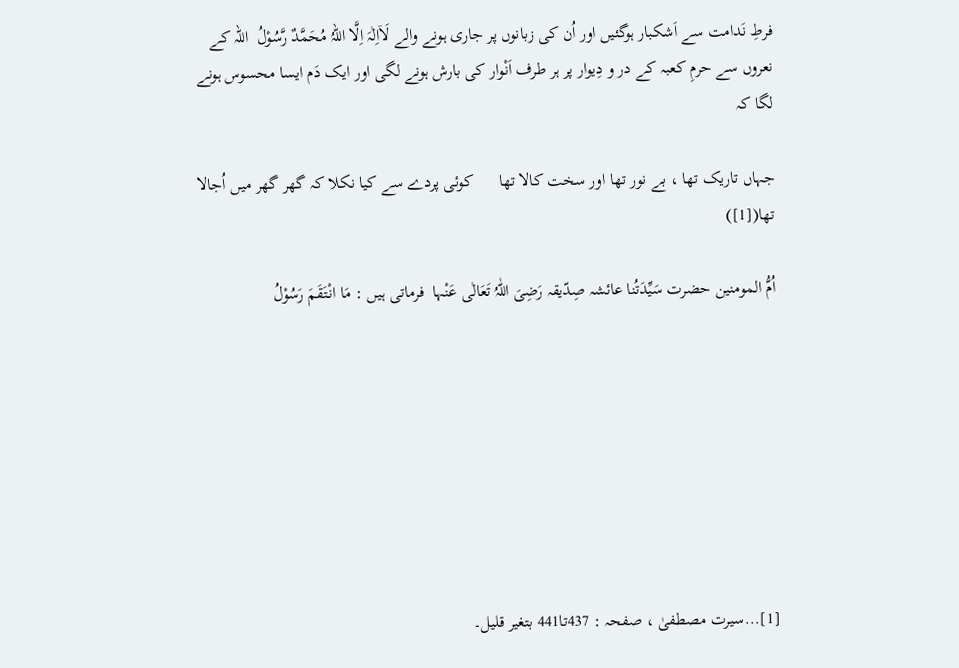فرطِ نَدامت سے اَشکبار ہوگئیں اور اُن کی زبانوں پر جاری ہونے والے لَاۤاِلٰہَ اِلَّا اللہُ مُحَمَّدٌ رَّسُوْلُ  اللہ کے نعروں سے حرمِ کعبہ کے در و دِیوار پر ہر طرف اَنْوار کی بارش ہونے لگی اور ایک دَم ایسا محسوس ہونے لگا کہ

جہاں تاریک تھا ، بے نور تھا اور سخت کالا تھا      کوئی پردے سے کیا نکلا کہ گھر گھر میں اُجالا تھا([1])

اُمُّ المومنین حضرت سَیِّدَتُنا عائشہ صِدّیقہ رَضِیَ اللّٰہُ تَعَالٰی عَنْہا  فرماتی ہیں : مَا انْتَقَمَ رَسُوْلُ








[1]...سیرت مصطفیٰ ، صفحہ : 437تا441 بتغیر قلیل۔